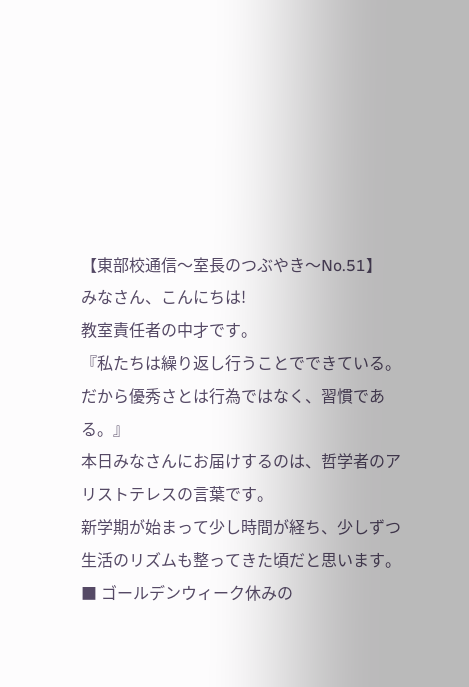【東部校通信〜室長のつぶやき〜No.51】
みなさん、こんにちは!
教室責任者の中才です。
『私たちは繰り返し行うことでできている。だから優秀さとは行為ではなく、習慣である。』
本日みなさんにお届けするのは、哲学者のアリストテレスの言葉です。
新学期が始まって少し時間が経ち、少しずつ生活のリズムも整ってきた頃だと思います。
■ ゴールデンウィーク休みの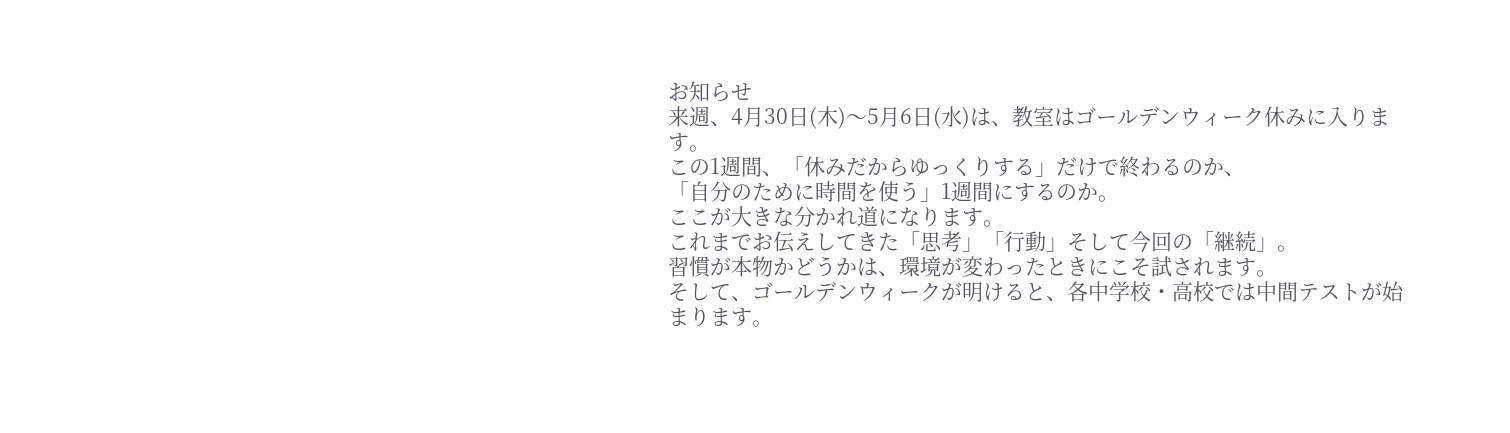お知らせ
来週、4月30日(木)〜5月6日(水)は、教室はゴールデンウィーク休みに入ります。
この1週間、「休みだからゆっくりする」だけで終わるのか、
「自分のために時間を使う」1週間にするのか。
ここが大きな分かれ道になります。
これまでお伝えしてきた「思考」「行動」そして今回の「継続」。
習慣が本物かどうかは、環境が変わったときにこそ試されます。
そして、ゴールデンウィークが明けると、各中学校・高校では中間テストが始まります。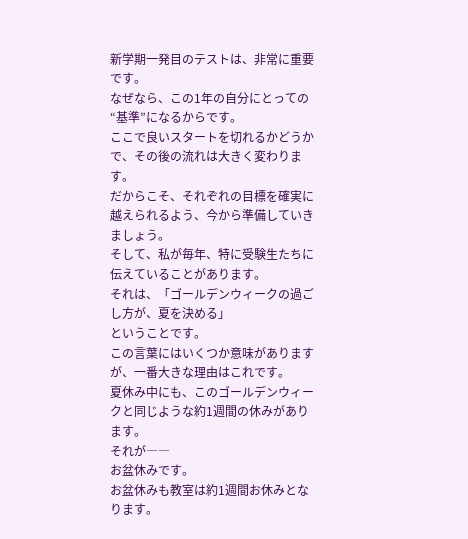新学期一発目のテストは、非常に重要です。
なぜなら、この1年の自分にとっての“基準”になるからです。
ここで良いスタートを切れるかどうかで、その後の流れは大きく変わります。
だからこそ、それぞれの目標を確実に越えられるよう、今から準備していきましょう。
そして、私が毎年、特に受験生たちに伝えていることがあります。
それは、「ゴールデンウィークの過ごし方が、夏を決める」
ということです。
この言葉にはいくつか意味がありますが、一番大きな理由はこれです。
夏休み中にも、このゴールデンウィークと同じような約1週間の休みがあります。
それが――
お盆休みです。
お盆休みも教室は約1週間お休みとなります。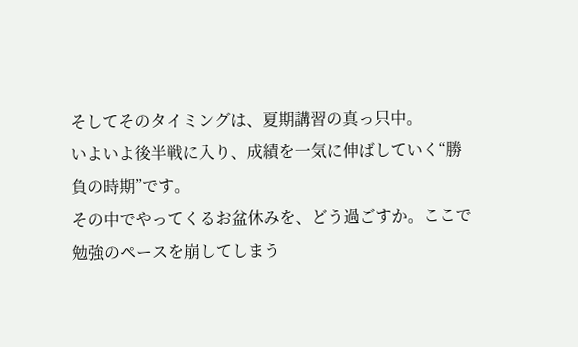そしてそのタイミングは、夏期講習の真っ只中。
いよいよ後半戦に入り、成績を一気に伸ばしていく“勝負の時期”です。
その中でやってくるお盆休みを、どう過ごすか。ここで勉強のペースを崩してしまう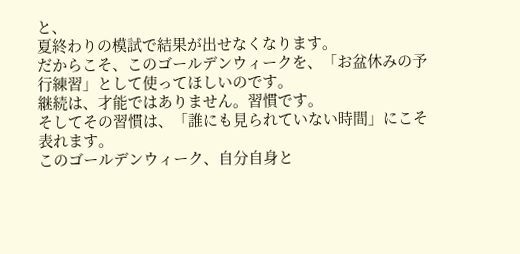と、
夏終わりの模試で結果が出せなくなります。
だからこそ、このゴールデンウィークを、「お盆休みの予行練習」として使ってほしいのです。
継続は、才能ではありません。習慣です。
そしてその習慣は、「誰にも見られていない時間」にこそ表れます。
このゴールデンウィーク、自分自身と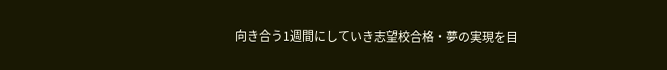向き合う1週間にしていき志望校合格・夢の実現を目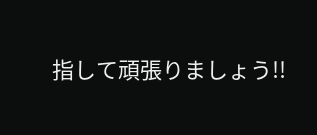指して頑張りましょう!!